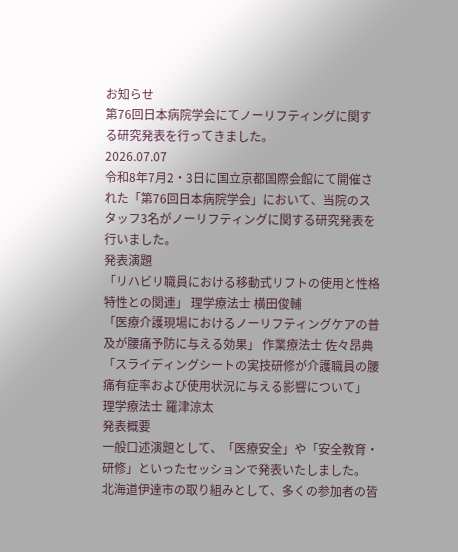お知らせ
第76回日本病院学会にてノーリフティングに関する研究発表を行ってきました。
2026.07.07
令和8年7月2・3日に国立京都国際会館にて開催された「第76回日本病院学会」において、当院のスタッフ3名がノーリフティングに関する研究発表を行いました。
発表演題
「リハビリ職員における移動式リフトの使用と性格特性との関連」 理学療法士 横田俊輔
「医療介護現場におけるノーリフティングケアの普及が腰痛予防に与える効果」 作業療法士 佐々昂典
「スライディングシートの実技研修が介護職員の腰痛有症率および使用状況に与える影響について」
理学療法士 羅津涼太
発表概要
一般口述演題として、「医療安全」や「安全教育・研修」といったセッションで発表いたしました。
北海道伊達市の取り組みとして、多くの参加者の皆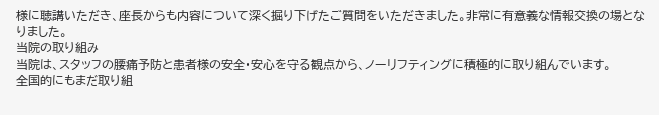様に聴講いただき、座長からも内容について深く掘り下げたご質問をいただきました。非常に有意義な情報交換の場となりました。
当院の取り組み
当院は、スタッフの腰痛予防と患者様の安全・安心を守る観点から、ノーリフティングに積極的に取り組んでいます。
全国的にもまだ取り組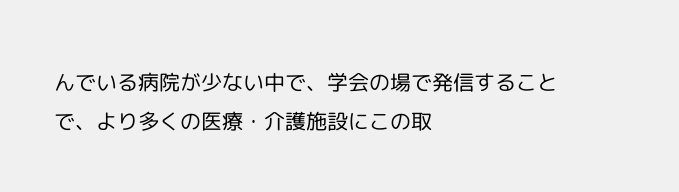んでいる病院が少ない中で、学会の場で発信することで、より多くの医療・介護施設にこの取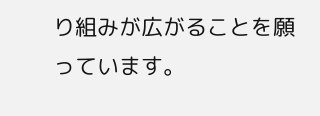り組みが広がることを願っています。